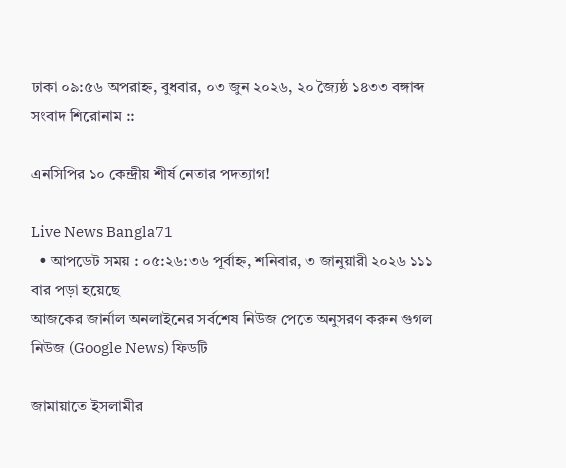ঢাকা ০৯:৫৬ অপরাহ্ন, বুধবার, ০৩ জুন ২০২৬, ২০ জ্যৈষ্ঠ ১৪৩৩ বঙ্গাব্দ
সংবাদ শিরোনাম ::

এনসিপির ১০ কেন্দ্রীয় শীর্ষ নেতার পদত্যাগ!

Live News Bangla71
  • আপডেট সময় : ০৫:২৬:৩৬ পূর্বাহ্ন, শনিবার, ৩ জানুয়ারী ২০২৬ ১১১ বার পড়া হয়েছে
আজকের জার্নাল অনলাইনের সর্বশেষ নিউজ পেতে অনুসরণ করুন গুগল নিউজ (Google News) ফিডটি

জামায়াতে ইসলামীর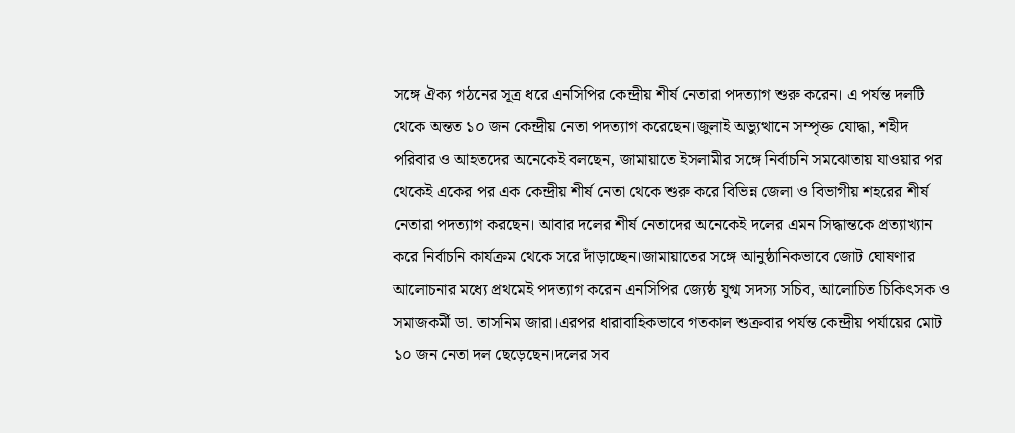সঙ্গে ঐক্য গঠনের সূত্র ধরে এনসিপির কেন্দ্রীয় শীর্ষ নেতারা পদত্যাগ শুরু করেন। এ পর্যন্ত দলটি থেকে অন্তত ১০ জন কেন্দ্রীয় নেতা পদত্যাগ করেছেন।জুলাই অভ্যুত্থানে সম্পৃক্ত যোদ্ধা, শহীদ পরিবার ও আহতদের অনেকেই বলছেন, জামায়াতে ইসলামীর সঙ্গে নির্বাচনি সমঝোতায় যাওয়ার পর থেকেই একের পর এক কেন্দ্রীয় শীর্ষ নেতা থেকে শুরু করে বিভিন্ন জেলা ও বিভাগীয় শহরের শীর্ষ নেতারা পদত্যাগ করছেন। আবার দলের শীর্ষ নেতাদের অনেকেই দলের এমন সিদ্ধান্তকে প্রত্যাখ্যান করে নির্বাচনি কার্যক্রম থেকে সরে দাঁড়াচ্ছেন।জামায়াতের সঙ্গে আনুষ্ঠানিকভাবে জোট ঘোষণার আলোচনার মধ্যে প্রথমেই পদত্যাগ করেন এনসিপির জ্যেষ্ঠ যুগ্ম সদস্য সচিব, আলোচিত চিকিৎসক ও সমাজকর্মী ডা. তাসনিম জারা।এরপর ধারাবাহিকভাবে গতকাল শুক্রবার পর্যন্ত কেন্দ্রীয় পর্যায়ের মোট ১০ জন নেতা দল ছেড়েছেন।দলের সব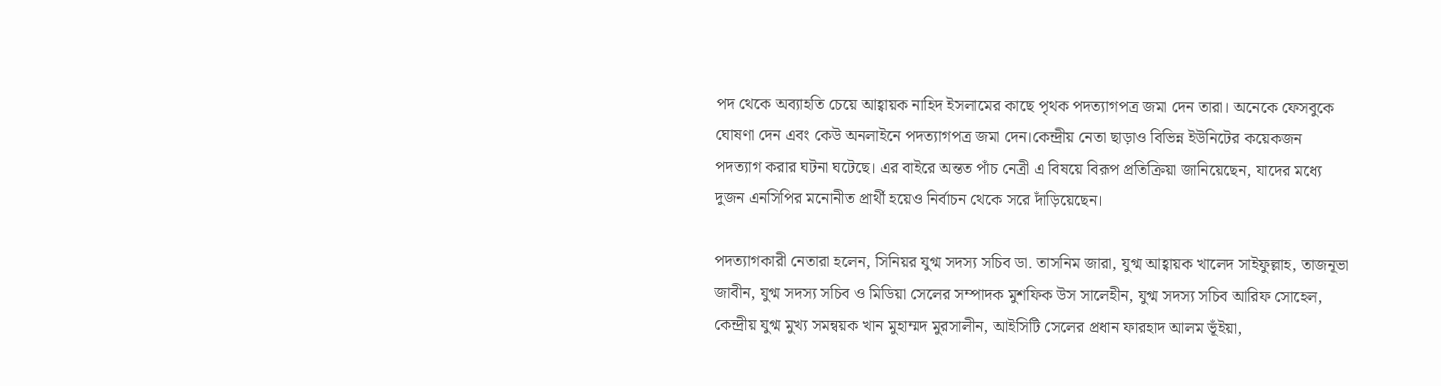পদ থেকে অব্যাহতি চেয়ে আহ্বায়ক নাহিদ ইসলামের কাছে পৃথক পদত্যাগপত্র জমা দেন তারা। অনেকে ফেসবুকে ঘোষণা দেন এবং কেউ অনলাইনে পদত্যাগপত্র জমা দেন।কেন্দ্রীয় নেতা ছাড়াও বিভিন্ন ইউনিটের কয়েকজন পদত্যাগ করার ঘটনা ঘটেছে। এর বাইরে অন্তত পাঁচ নেত্রী এ বিষয়ে বিরূপ প্রতিক্রিয়া জানিয়েছেন, যাদের মধ্যে দুজন এনসিপির মনোনীত প্রার্থী হয়েও নির্বাচন থেকে সরে দাঁড়িয়েছেন।

পদত্যাগকারী নেতারা হলেন, সিনিয়র যুগ্ম সদস্য সচিব ডা. তাসনিম জারা, যুগ্ম আহ্বায়ক খালেদ সাইফুল্লাহ, তাজনূভা জাবীন, যুগ্ম সদস্য সচিব ও মিডিয়া সেলের সম্পাদক মুশফিক উস সালেহীন, যুগ্ম সদস্য সচিব আরিফ সোহেল, কেন্দ্রীয় যুগ্ম মুখ্য সমন্বয়ক খান মুহাম্মদ মুরসালীন, আইসিটি সেলের প্রধান ফারহাদ আলম ভূঁইয়া,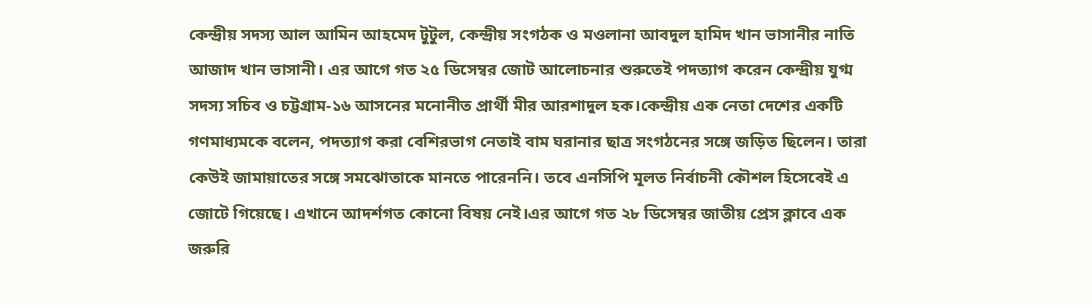কেন্দ্রীয় সদস্য আল আমিন আহমেদ টুটুল, কেন্দ্রীয় সংগঠক ও মওলানা আবদুল হামিদ খান ভাসানীর নাতি আজাদ খান ভাসানী। এর আগে গত ২৫ ডিসেম্বর জোট আলোচনার শুরুতেই পদত্যাগ করেন কেন্দ্রীয় যুগ্ম সদস্য সচিব ও চট্টগ্রাম-১৬ আসনের মনোনীত প্রার্থী মীর আরশাদুল হক।কেন্দ্রীয় এক নেতা দেশের একটি গণমাধ্যমকে বলেন, পদত্যাগ করা বেশিরভাগ নেতাই বাম ঘরানার ছাত্র সংগঠনের সঙ্গে জড়িত ছিলেন। তারা কেউই জামায়াতের সঙ্গে সমঝোতাকে মানতে পারেননি। তবে এনসিপি মূলত নির্বাচনী কৌশল হিসেবেই এ জোটে গিয়েছে। এখানে আদর্শগত কোনো বিষয় নেই।এর আগে গত ২৮ ডিসেম্বর জাতীয় প্রেস ক্লাবে এক জরুরি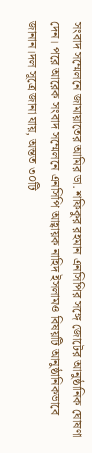সংবাদ সম্মেলনে জামায়াতের আমির ডা. শফিকুর রহমান এনসিপির সঙ্গে জোটের আনুষ্ঠানিক ঘোষণা দেন। পরে আরেক সংবাদ সম্মেলনে এনসিপি আহ্বায়ক নাহিদ ইসলামও বিষয়টি আনুষ্ঠানিকভাবে জানান।দল সূত্রে জানা যায়, অন্তত ৩০টি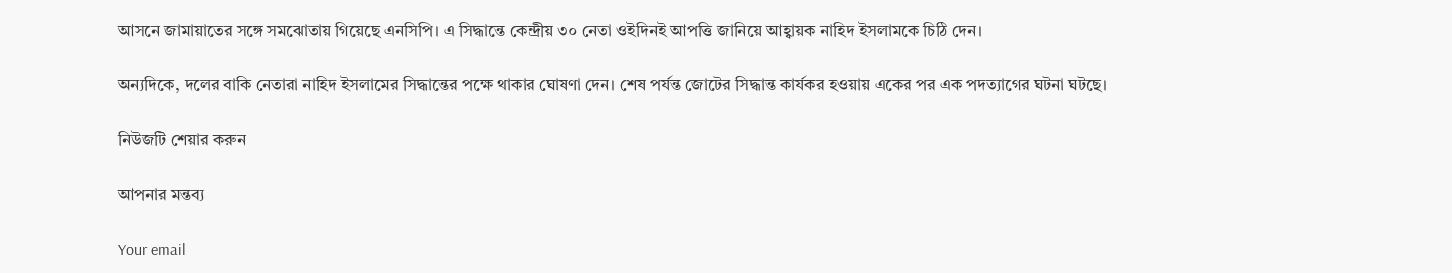আসনে জামায়াতের সঙ্গে সমঝোতায় গিয়েছে এনসিপি। এ সিদ্ধান্তে কেন্দ্রীয় ৩০ নেতা ওইদিনই আপত্তি জানিয়ে আহ্বায়ক নাহিদ ইসলামকে চিঠি দেন।

অন্যদিকে, দলের বাকি নেতারা নাহিদ ইসলামের সিদ্ধান্তের পক্ষে থাকার ঘোষণা দেন। শেষ পর্যন্ত জোটের সিদ্ধান্ত কার্যকর হওয়ায় একের পর এক পদত্যাগের ঘটনা ঘটছে।

নিউজটি শেয়ার করুন

আপনার মন্তব্য

Your email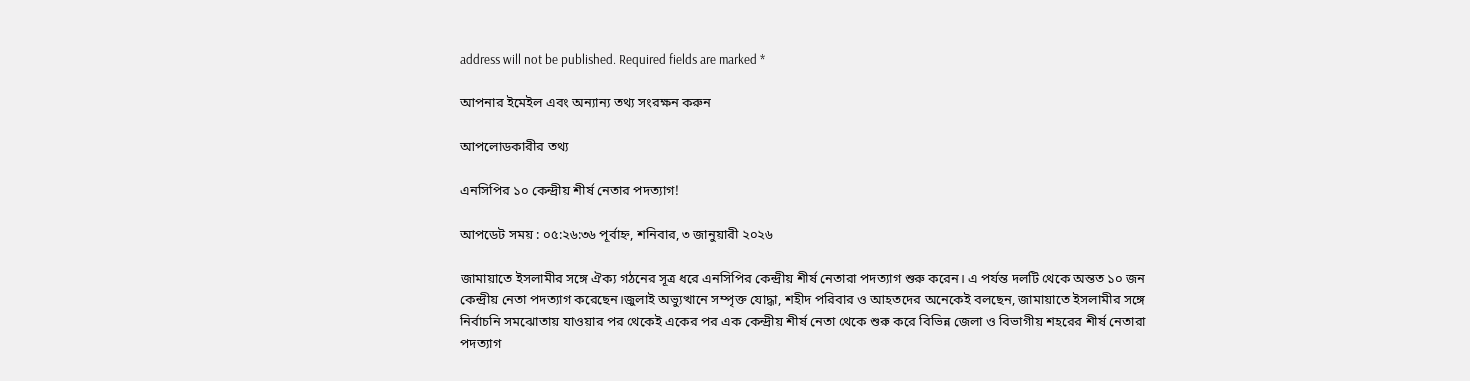address will not be published. Required fields are marked *

আপনার ইমেইল এবং অন্যান্য তথ্য সংরক্ষন করুন

আপলোডকারীর তথ্য

এনসিপির ১০ কেন্দ্রীয় শীর্ষ নেতার পদত্যাগ!

আপডেট সময় : ০৫:২৬:৩৬ পূর্বাহ্ন, শনিবার, ৩ জানুয়ারী ২০২৬

জামায়াতে ইসলামীর সঙ্গে ঐক্য গঠনের সূত্র ধরে এনসিপির কেন্দ্রীয় শীর্ষ নেতারা পদত্যাগ শুরু করেন। এ পর্যন্ত দলটি থেকে অন্তত ১০ জন কেন্দ্রীয় নেতা পদত্যাগ করেছেন।জুলাই অভ্যুত্থানে সম্পৃক্ত যোদ্ধা, শহীদ পরিবার ও আহতদের অনেকেই বলছেন, জামায়াতে ইসলামীর সঙ্গে নির্বাচনি সমঝোতায় যাওয়ার পর থেকেই একের পর এক কেন্দ্রীয় শীর্ষ নেতা থেকে শুরু করে বিভিন্ন জেলা ও বিভাগীয় শহরের শীর্ষ নেতারা পদত্যাগ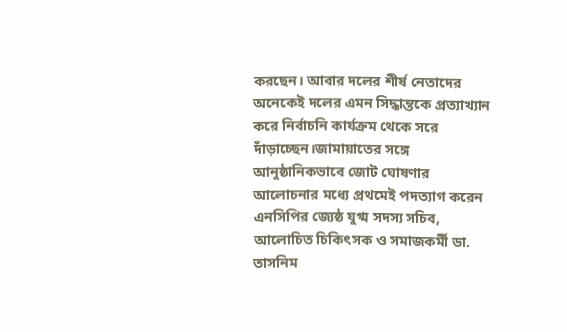করছেন। আবার দলের শীর্ষ নেতাদের অনেকেই দলের এমন সিদ্ধান্তকে প্রত্যাখ্যান করে নির্বাচনি কার্যক্রম থেকে সরে দাঁড়াচ্ছেন।জামায়াতের সঙ্গে আনুষ্ঠানিকভাবে জোট ঘোষণার আলোচনার মধ্যে প্রথমেই পদত্যাগ করেন এনসিপির জ্যেষ্ঠ যুগ্ম সদস্য সচিব, আলোচিত চিকিৎসক ও সমাজকর্মী ডা. তাসনিম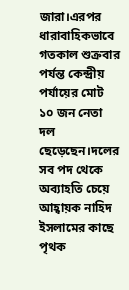জারা।এরপর ধারাবাহিকভাবে গতকাল শুক্রবার পর্যন্ত কেন্দ্রীয় পর্যায়ের মোট ১০ জন নেতা দল ছেড়েছেন।দলের সব পদ থেকে অব্যাহতি চেয়ে আহ্বায়ক নাহিদ ইসলামের কাছে পৃথক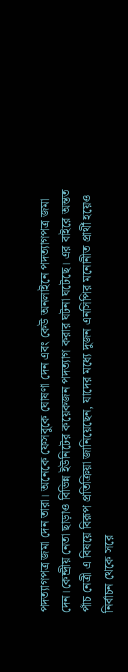পদত্যাগপত্র জমা দেন তারা। অনেকে ফেসবুকে ঘোষণা দেন এবং কেউ অনলাইনে পদত্যাগপত্র জমা দেন।কেন্দ্রীয় নেতা ছাড়াও বিভিন্ন ইউনিটের কয়েকজন পদত্যাগ করার ঘটনা ঘটেছে। এর বাইরে অন্তত পাঁচ নেত্রী এ বিষয়ে বিরূপ প্রতিক্রিয়া জানিয়েছেন, যাদের মধ্যে দুজন এনসিপির মনোনীত প্রার্থী হয়েও নির্বাচন থেকে সরে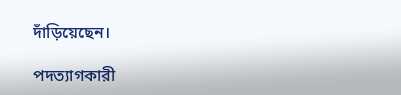দাঁড়িয়েছেন।

পদত্যাগকারী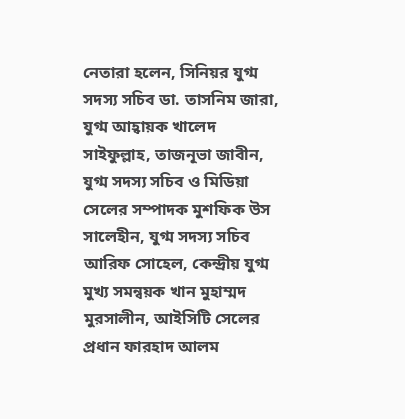নেতারা হলেন, সিনিয়র যুগ্ম সদস্য সচিব ডা. তাসনিম জারা, যুগ্ম আহ্বায়ক খালেদ সাইফুল্লাহ, তাজনূভা জাবীন, যুগ্ম সদস্য সচিব ও মিডিয়া সেলের সম্পাদক মুশফিক উস সালেহীন, যুগ্ম সদস্য সচিব আরিফ সোহেল, কেন্দ্রীয় যুগ্ম মুখ্য সমন্বয়ক খান মুহাম্মদ মুরসালীন, আইসিটি সেলের প্রধান ফারহাদ আলম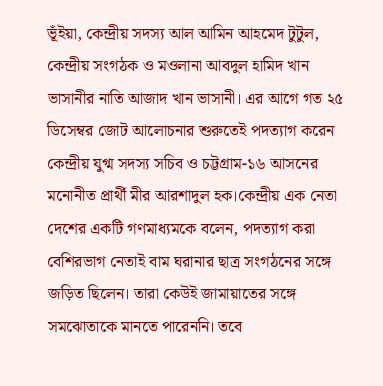ভূঁইয়া, কেন্দ্রীয় সদস্য আল আমিন আহমেদ টুটুল, কেন্দ্রীয় সংগঠক ও মওলানা আবদুল হামিদ খান ভাসানীর নাতি আজাদ খান ভাসানী। এর আগে গত ২৫ ডিসেম্বর জোট আলোচনার শুরুতেই পদত্যাগ করেন কেন্দ্রীয় যুগ্ম সদস্য সচিব ও চট্টগ্রাম-১৬ আসনের মনোনীত প্রার্থী মীর আরশাদুল হক।কেন্দ্রীয় এক নেতা দেশের একটি গণমাধ্যমকে বলেন, পদত্যাগ করা বেশিরভাগ নেতাই বাম ঘরানার ছাত্র সংগঠনের সঙ্গে জড়িত ছিলেন। তারা কেউই জামায়াতের সঙ্গে সমঝোতাকে মানতে পারেননি। তবে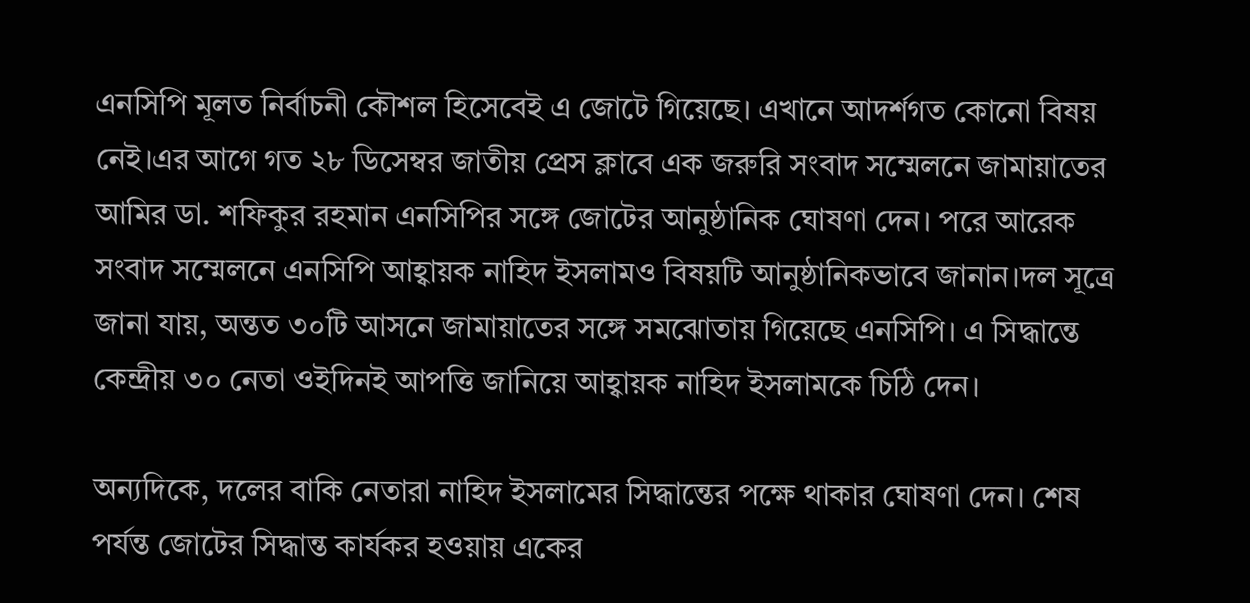এনসিপি মূলত নির্বাচনী কৌশল হিসেবেই এ জোটে গিয়েছে। এখানে আদর্শগত কোনো বিষয় নেই।এর আগে গত ২৮ ডিসেম্বর জাতীয় প্রেস ক্লাবে এক জরুরি সংবাদ সম্মেলনে জামায়াতের আমির ডা. শফিকুর রহমান এনসিপির সঙ্গে জোটের আনুষ্ঠানিক ঘোষণা দেন। পরে আরেক সংবাদ সম্মেলনে এনসিপি আহ্বায়ক নাহিদ ইসলামও বিষয়টি আনুষ্ঠানিকভাবে জানান।দল সূত্রে জানা যায়, অন্তত ৩০টি আসনে জামায়াতের সঙ্গে সমঝোতায় গিয়েছে এনসিপি। এ সিদ্ধান্তে কেন্দ্রীয় ৩০ নেতা ওইদিনই আপত্তি জানিয়ে আহ্বায়ক নাহিদ ইসলামকে চিঠি দেন।

অন্যদিকে, দলের বাকি নেতারা নাহিদ ইসলামের সিদ্ধান্তের পক্ষে থাকার ঘোষণা দেন। শেষ পর্যন্ত জোটের সিদ্ধান্ত কার্যকর হওয়ায় একের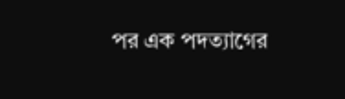পর এক পদত্যাগের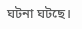ঘটনা ঘটছে।